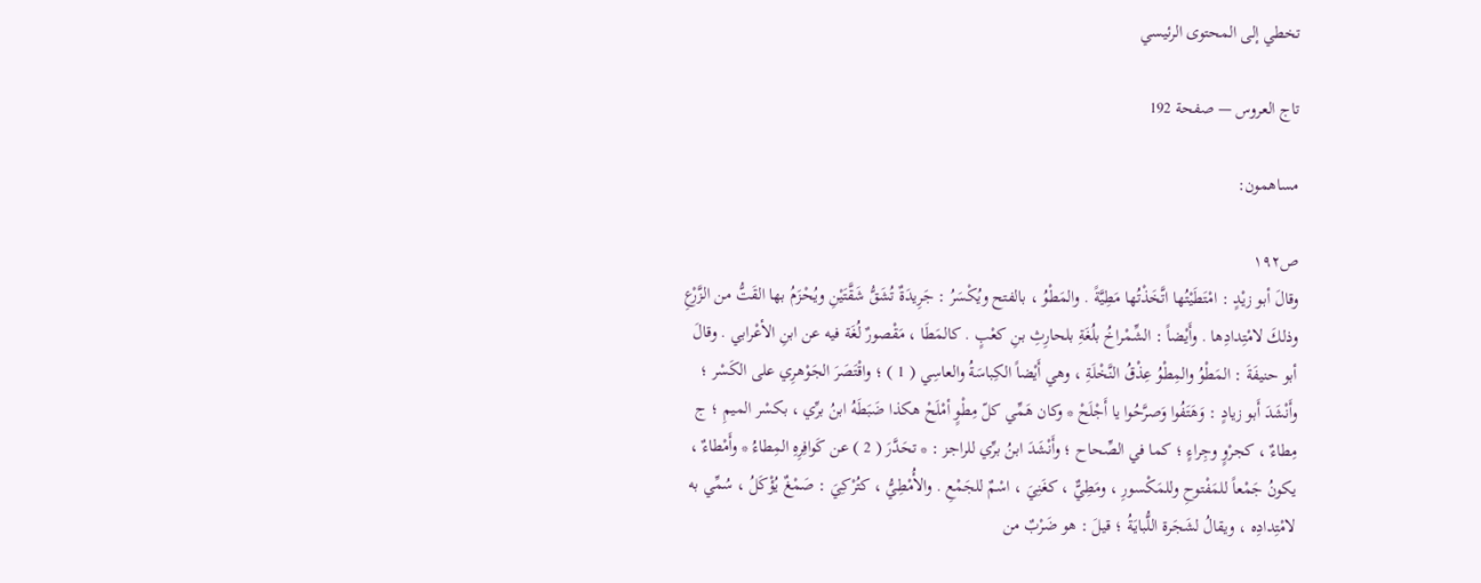تخطي إلى المحتوى الرئيسي

تاج العروس — صفحة 192

مساهمون:

ص١٩٢
وقالَ أبو زيْدٍ : امْتَطَيْتُها اتَّخَذْتُها مَطِيَّةً . والمَطْوُ ، بالفتح ويُكْسَرُ : جَرِيدَةٌ تُشَقُّ شَقَّتَيْنِ ويُحْزَمُ بها القَتُّ من الزَّرْعِ وذلكَ لامْتِدادِها . وأَيْضاً : الشِّمْراخُ بلُغَةِ بلحارِثِ بنِ كعْبٍ . كالمَطَا ، مَقْصورٌ لُغَة فيه عن ابنِ الأعْرابي . وقالَ أبو حنيفَةَ : المَطْوُ والمِطْوُ عِذْقُ النَّخْلَةِ ، وهي أَيْضاً الكِباسَةُ والعاسِي ( 1 ) ؛ واقْتَصَرَ الجَوْهرِي على الكَسْر ؛ وأَنْشَدَ أَبو زيادٍ : وَهَتَفُوا وَصرَّحُوا يا أَجْلَحْ * وكان هَمِّي كلّ مِطْوٍ أمْلَحْ هكذا ضَبَطَهُ ابنُ برِّي ، بكسْر الميمِ ؛ ج مِطاءٌ ، كجرْوٍ وجِراءٍ ؛ كما في الصِّحاح ؛ وأَنْشَدَ ابنُ برِّي للراجز : * تحَدَّرَ ( 2 ) عن كَوافِرِهِ المِطاءُ * وأَمْطاءٌ ، يكونُ جَمْعاً للمَفْتوحِ وللمَكْسورِ ، ومَطِيٌّ ، كغَنِيَ ، اسْمٌ للجَمْعِ . والأُمْطِيُّ ، كتُرْكِيَ : صَمْغٌ يُؤْكَلُ ، سُمِّي به لامْتِدادِه ، ويقالُ لشَجَرة اللُّبايَةُ ؛ قيلَ : هو ضَرْبٌ من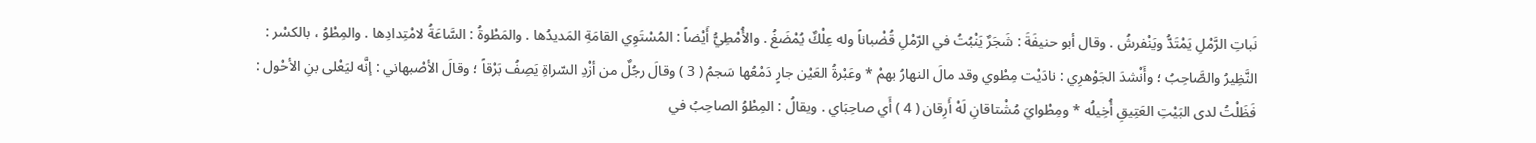نَباتِ الرَّمْلِ يَمْتَدُّ ويَنْفرشُ . وقال أبو حنيفَةَ : شَجَرٌ يَنْبُتُ في الرّمْلِ قُضْباناً وله عِلْكٌ يُمْضَغُ . والأُمْطِيُّ أَيْضاً : المُسْتَوِي القامَةِ المَديدُها . والمَطْوةُ : السَّاعَةُ لامْتِدادِها . والمِطْوُ ، بالكسْر : النَّظِيرُ والصَّاحِبُ ؛ وأَنْشدَ الجَوْهرِي : نادَيْت مِطْوي وقد مالَ النهارُ بهمْ * وعَبْرةُ العَيْن جارٍ دَمْعُها سَجمُ ( 3 ) وقالَ رجُلٌ من أزْدِ السّراةِ يَصِفُ بَرْقاً ؛ وقالَ الأصْبهاني : إنَّه ليَعْلى بنِ الأحْول : فَظَلْتُ لدى البَيْتِ العَتِيقِ أُخِيلُه * ومِطْوايَ مُشْتاقانِ لَهْ أَرِقان ( 4 ) أَي صاحِبَاي . ويقالُ : المِطْوُ الصاحِبُ في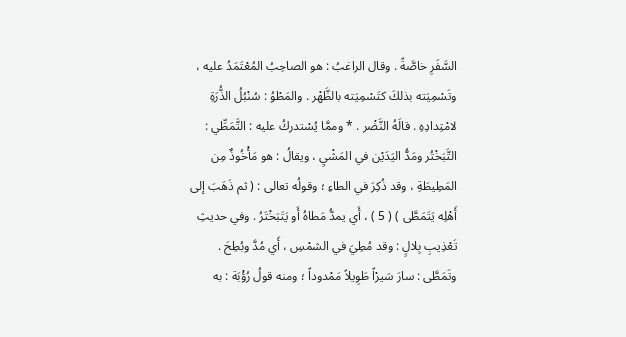السَّفَرِ خاصَّةً . وقال الراغبُ : هو الصاحِبُ المُعْتَمَدُ عليه ، وتَسْمِيَته بذلكَ كتَسْمِيَته بالظَّهْر . والمَطْوُ : سُنْبُلُ الذُّرَةِ لامْتِدادِهِ . قالَهُ النَّضْر . * وممَّا يُسْتدركُ عليه : التَّمَطِّي : التَّبَخْتُر ومَدُّ اليَدَيْن في المَشْيِ ، ويقالُ : هو مَأْخُوذٌ مِن المَطِيطَةِ ، وقد ذُكِرَ في الطاءِ ؛ وقولُه تعالى : ( ثم ذَهَبَ إلى أَهْلِه يَتَمَطَّى ) ( 5 ) ، أَي يمدُّ مَطاهُ أَو يَتَبَخْتَرُ . وفي حديثِ تَعْذِيبِ بِلالٍ : وقد مُطِيَ في الشمْسِ ، أَي مُدَّ وبُطِحَ . وتَمَطَّى : سارَ سَيرْاً طَوِيلاً مَمْدوداً ؛ ومنه قولُ رُؤْبَة : به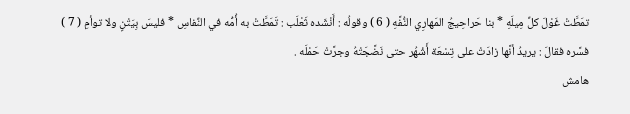تمَطَّتْ غَوْلَ كلِّ مِيلَهِ * بنا حَراحِيجُ المَهارِي النُّفَّهِ ( 6 ) وقولُه : أَنْشَده ثَعْلَب : تَمَطَّتْ به أُمُّه في النِّفاسِ * فليسَ بِيَتْنٍ ولا توأمِ ( 7 ) فسَّره فقالَ : يريدُ أنَّها زادَتْ على تِسْعَة أَشْهُر حتى نَضَّجَتْهُ وجرَّتْ حَمْلَه .
هامش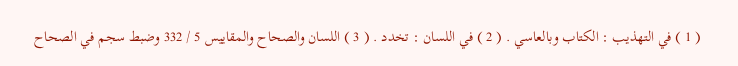( 1 ) في التهذيب : الكتاب وبالعاسي . ( 2 ) في اللسان : تخدد . ( 3 ) اللسان والصحاح والمقاييس 5 / 332 وضبط سجم في الصحاح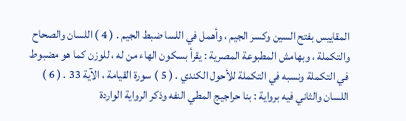المقاييس بفتح السين وكسر الجيم ، وأهمل في اللسا ضبط الجيم . ( 4 ) اللسان والصحاح والتكملة ، وبهامش المطبوعة المصرية : يقرأ بسكون الهاء من له ، للوزن كما هو مضبوط في التكملة ونسبه في التكملة للأحول الكندي . ( 5 ) سورة القيامة ، الآية 33 . ( 6 ) اللسان والثاني فيه برواية : بنا حراجيج المطي النفه وذكر الرواية الواردة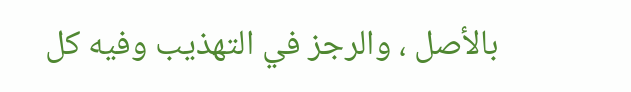بالأصل ، والرجز في التهذيب وفيه كل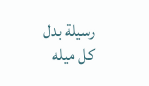رسيلة بدل كل ميله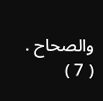والصحاح . ( 7 )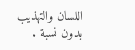اللسان والتهذيب بدون نسبة .